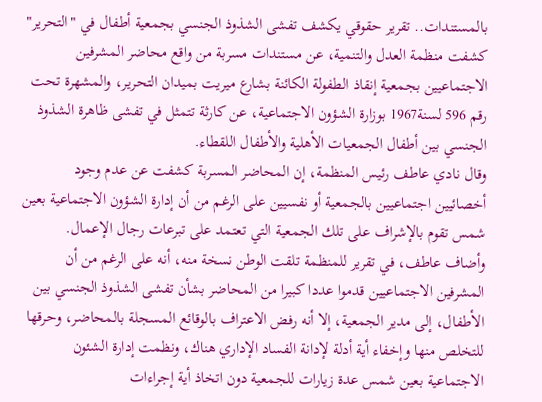بالمستندات.. تقرير حقوقي يكشف تفشى الشذوذ الجنسي بجمعية أطفال في "التحرير"
كشفت منظمة العدل والتنمية، عن مستندات مسربة من واقع محاضر المشرفين الاجتماعيين بجمعية إنقاذ الطفولة الكائنة بشارع ميريت بميدان التحرير، والمشهرة تحت رقم 596 لسنة1967 بوزارة الشؤون الاجتماعية، عن كارثة تتمثل في تفشى ظاهرة الشذوذ الجنسي بين أطفال الجمعيات الأهلية والأطفال اللقطاء.
وقال نادي عاطف رئيس المنظمة، إن المحاضر المسربة كشفت عن عدم وجود أخصائيين اجتماعيين بالجمعية أو نفسيين على الرغم من أن إدارة الشؤون الاجتماعية بعين شمس تقوم بالإشراف على تلك الجمعية التي تعتمد على تبرعات رجال الإعمال.
وأضاف عاطف، في تقرير للمنظمة تلقت الوطن نسخة منه، أنه على الرغم من أن المشرفين الاجتماعيين قدموا عددا كبيرا من المحاضر بشأن تفشى الشذوذ الجنسي بين الأطفال، إلى مدير الجمعية، إلا أنه رفض الاعتراف بالوقائع المسجلة بالمحاضر، وحرقها للتخلص منها وإخفاء أية أدلة لإدانة الفساد الإداري هناك، ونظمت إدارة الشئون الاجتماعية بعين شمس عدة زيارات للجمعية دون اتخاذ أية إجراءات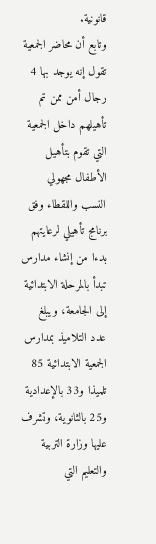قانونية.
وتابع أن محاضر الجمعية تقول إنه يوجد بها 4 رجال أمن ممن تم تأهيلهم داخل الجمعية التي تقوم بتأهيل الأطفال مجهولي النسب واللقطاء وفق برنامج تأهيلي لرعايتهم بدءا من إنشاء مدارس تبدأ بالمرحلة الابتدائية إلى الجامعة، ويبلغ عدد التلاميذ بمدارس الجمعية الابتدائية 85 تلميذا و33 بالإعدادية و25 بالثانوية، وتشرف عليها وزارة التربية والتعليم التي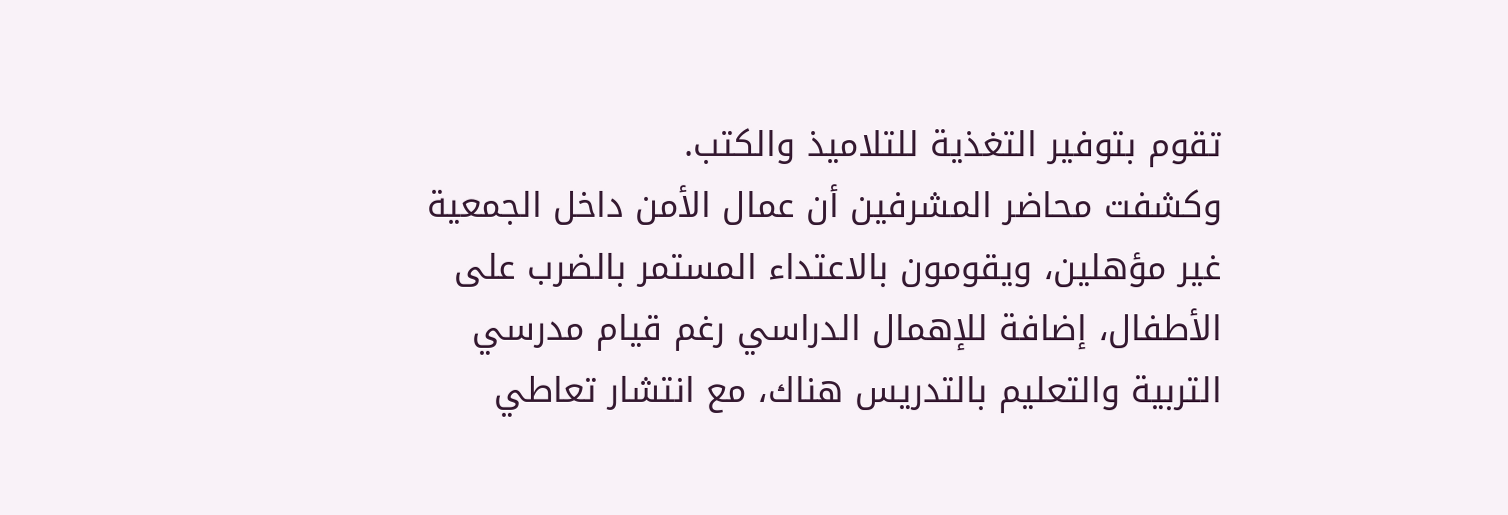تقوم بتوفير التغذية للتلاميذ والكتب.
وكشفت محاضر المشرفين أن عمال الأمن داخل الجمعية غير مؤهلين، ويقومون بالاعتداء المستمر بالضرب على الأطفال، إضافة للإهمال الدراسي رغم قيام مدرسي التربية والتعليم بالتدريس هناك، مع انتشار تعاطي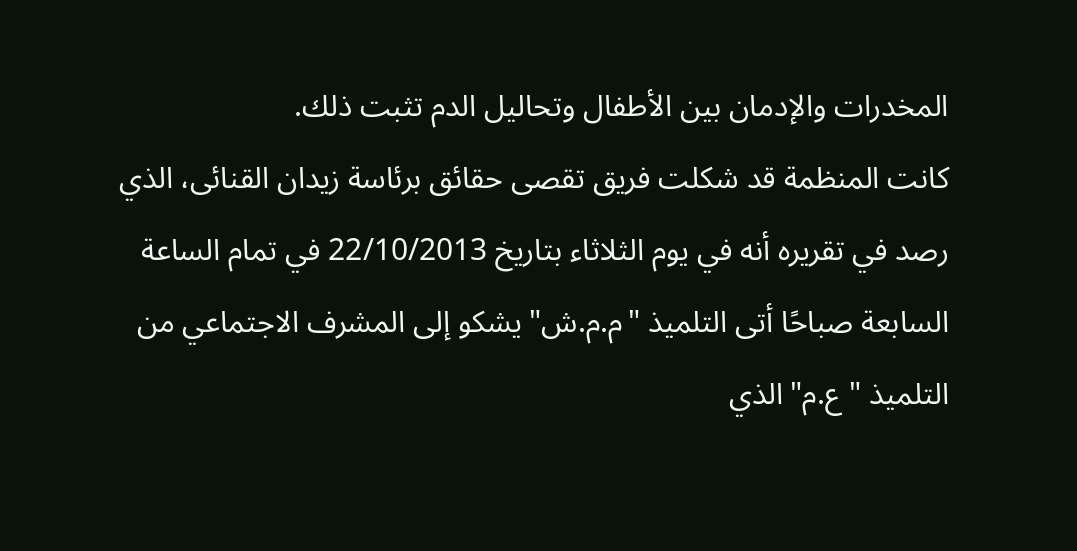المخدرات والإدمان بين الأطفال وتحاليل الدم تثبت ذلك.
كانت المنظمة قد شكلت فريق تقصى حقائق برئاسة زيدان القنائى، الذي رصد في تقريره أنه في يوم الثلاثاء بتاريخ 22/10/2013 في تمام الساعة السابعة صباحًا أتى التلميذ "م.م.ش" يشكو إلى المشرف الاجتماعي من التلميذ "ع.م" الذي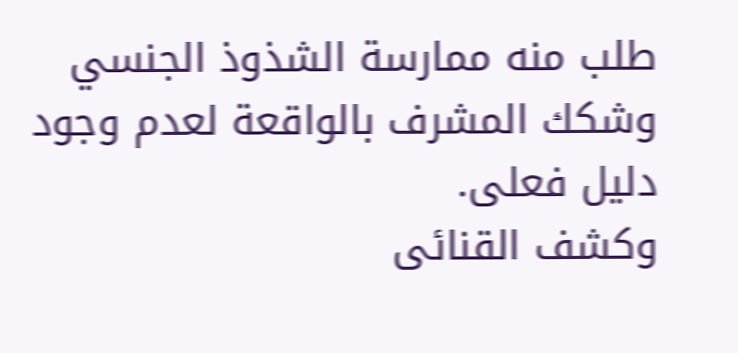طلب منه ممارسة الشذوذ الجنسي وشكك المشرف بالواقعة لعدم وجود دليل فعلى.
وكشف القنائى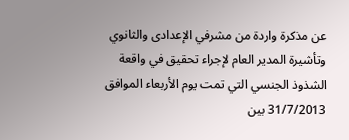عن مذكرة واردة من مشرفي الإعدادى والثانوي وتأشيرة المدير العام لإجراء تحقيق في واقعة الشذوذ الجنسي التي تمت يوم الأربعاء الموافق 31/7/2013 بين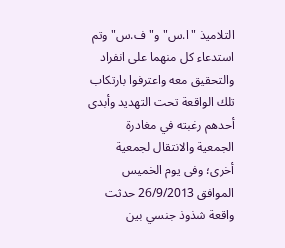التلاميذ "ا.س" و"ف.س" وتم استدعاء كل منهما على انفراد والتحقيق معه واعترفوا بارتكاب تلك الواقعة تحت التهديد وأبدى أحدهم رغبته في مغادرة الجمعية والانتقال لجمعية أخرى؛ وفى يوم الخميس الموافق 26/9/2013 حدثت واقعة شذوذ جنسي بين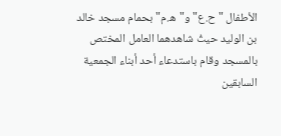الأطفال "ح.ع" و"ه.م" بحمام مسجد خالد بن الوليد حيثُ شاهدهما العامل المختص بالمسجد وقام باستدعاء أحد أبناء الجمعية السابقين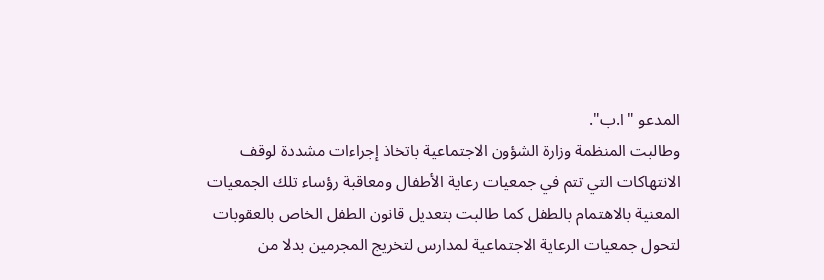المدعو "ا.ب".
وطالبت المنظمة وزارة الشؤون الاجتماعية باتخاذ إجراءات مشددة لوقف الانتهاكات التي تتم في جمعيات رعاية الأطفال ومعاقبة رؤساء تلك الجمعيات المعنية بالاهتمام بالطفل كما طالبت بتعديل قانون الطفل الخاص بالعقوبات لتحول جمعيات الرعاية الاجتماعية لمدارس لتخريج المجرمين بدلا من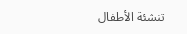تنشئة الأطفال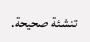تنشئة صحيحة.